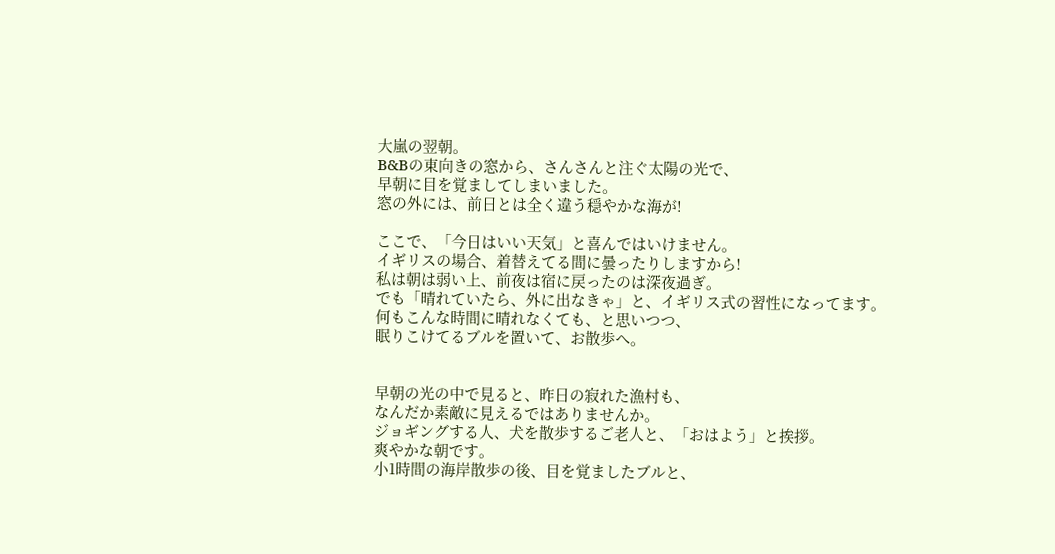大嵐の翌朝。
B&Bの東向きの窓から、さんさんと注ぐ太陽の光で、
早朝に目を覚ましてしまいました。
窓の外には、前日とは全く違う穏やかな海が!

ここで、「今日はいい天気」と喜んではいけません。
イギリスの場合、着替えてる間に曇ったりしますから!
私は朝は弱い上、前夜は宿に戻ったのは深夜過ぎ。
でも「晴れていたら、外に出なきゃ」と、イギリス式の習性になってます。
何もこんな時間に晴れなくても、と思いつつ、
眠りこけてるブルを置いて、お散歩へ。


早朝の光の中で見ると、昨日の寂れた漁村も、
なんだか素敵に見えるではありませんか。
ジョギングする人、犬を散歩するご老人と、「おはよう」と挨拶。
爽やかな朝です。
小1時間の海岸散歩の後、目を覚ましたブルと、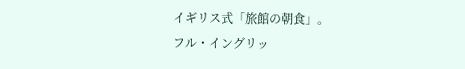イギリス式「旅館の朝食」。
フル・イングリッ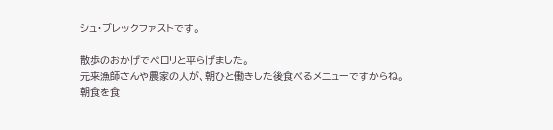シュ・ブレックファストです。

散歩のおかげでペロリと平らげました。
元来漁師さんや農家の人が、朝ひと働きした後食べるメニューですからね。
朝食を食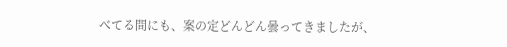べてる間にも、案の定どんどん曇ってきましたが、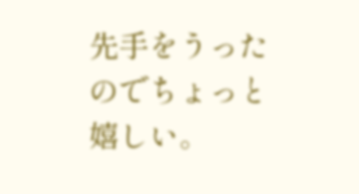先手をうったのでちょっと嬉しい。